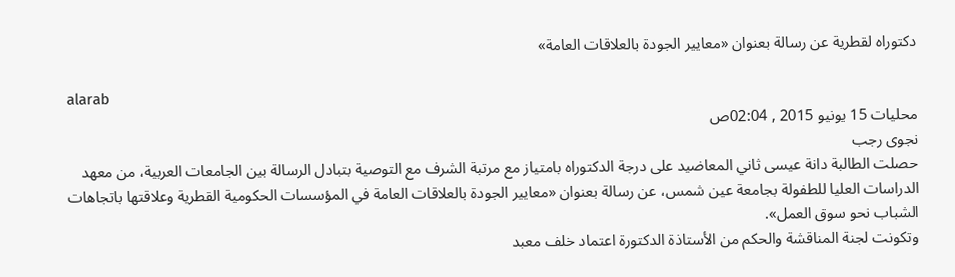دكتوراه لقطرية عن رسالة بعنوان «معايير الجودة بالعلاقات العامة»

alarab
محليات 15 يونيو 2015 , 02:04ص
نجوى رجب
حصلت الطالبة دانة عيسى ثاني المعاضيد على درجة الدكتوراه بامتياز مع مرتبة الشرف مع التوصية بتبادل الرسالة بين الجامعات العربية، من معهد الدراسات العليا للطفولة بجامعة عين شمس، عن رسالة بعنوان «معايير الجودة بالعلاقات العامة في المؤسسات الحكومية القطرية وعلاقتها باتجاهات الشباب نحو سوق العمل».
وتكونت لجنة المناقشة والحكم من الأستاذة الدكتورة اعتماد خلف معبد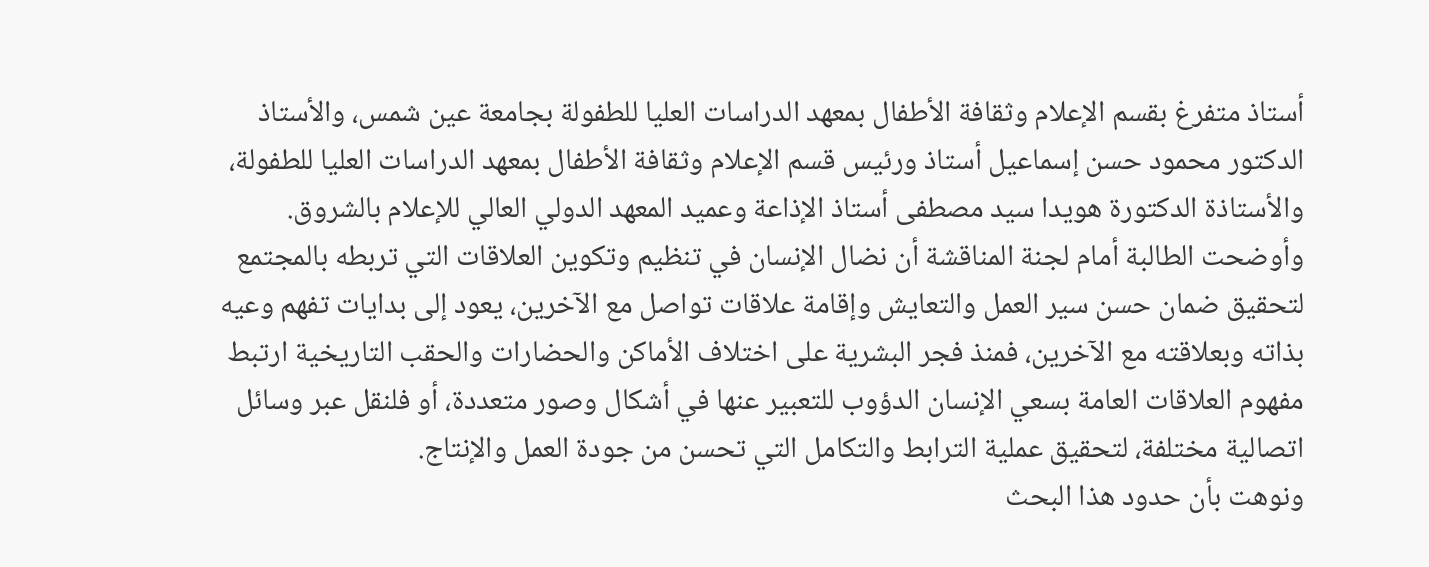أستاذ متفرغ بقسم الإعلام وثقافة الأطفال بمعهد الدراسات العليا للطفولة بجامعة عين شمس، والأستاذ الدكتور محمود حسن إسماعيل أستاذ ورئيس قسم الإعلام وثقافة الأطفال بمعهد الدراسات العليا للطفولة، والأستاذة الدكتورة هويدا سيد مصطفى أستاذ الإذاعة وعميد المعهد الدولي العالي للإعلام بالشروق.
وأوضحت الطالبة أمام لجنة المناقشة أن نضال الإنسان في تنظيم وتكوين العلاقات التي تربطه بالمجتمع لتحقيق ضمان حسن سير العمل والتعايش وإقامة علاقات تواصل مع الآخرين، يعود إلى بدايات تفهم وعيه بذاته وبعلاقته مع الآخرين، فمنذ فجر البشرية على اختلاف الأماكن والحضارات والحقب التاريخية ارتبط مفهوم العلاقات العامة بسعي الإنسان الدؤوب للتعبير عنها في أشكال وصور متعددة، أو فلنقل عبر وسائل اتصالية مختلفة، لتحقيق عملية الترابط والتكامل التي تحسن من جودة العمل والإنتاج.
ونوهت بأن حدود هذا البحث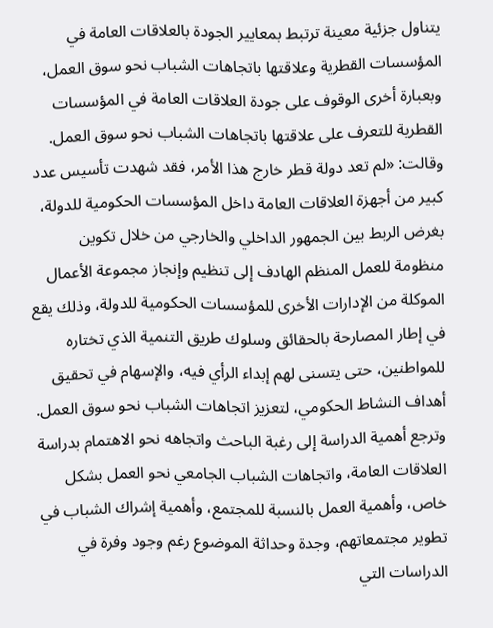يتناول جزئية معينة ترتبط بمعايير الجودة بالعلاقات العامة في المؤسسات القطرية وعلاقتها باتجاهات الشباب نحو سوق العمل، وبعبارة أخرى الوقوف على جودة العلاقات العامة في المؤسسات القطرية للتعرف على علاقتها باتجاهات الشباب نحو سوق العمل.
وقالت: «لم تعد دولة قطر خارج هذا الأمر، فقد شهدت تأسيس عدد كبير من أجهزة العلاقات العامة داخل المؤسسات الحكومية للدولة، بغرض الربط بين الجمهور الداخلي والخارجي من خلال تكوين منظومة للعمل المنظم الهادف إلى تنظيم وإنجاز مجموعة الأعمال الموكلة من الإدارات الأخرى للمؤسسات الحكومية للدولة، وذلك يقع في إطار المصارحة بالحقائق وسلوك طريق التنمية الذي تختاره للمواطنين، حتى يتسنى لهم إبداء الرأي فيه، والإسهام في تحقيق أهداف النشاط الحكومي، لتعزيز اتجاهات الشباب نحو سوق العمل.
وترجع أهمية الدراسة إلى رغبة الباحث واتجاهه نحو الاهتمام بدراسة العلاقات العامة، واتجاهات الشباب الجامعي نحو العمل بشكل خاص، وأهمية العمل بالنسبة للمجتمع، وأهمية إشراك الشباب في تطوير مجتمعاتهم، وجدة وحداثة الموضوع رغم وجود وفرة في الدراسات التي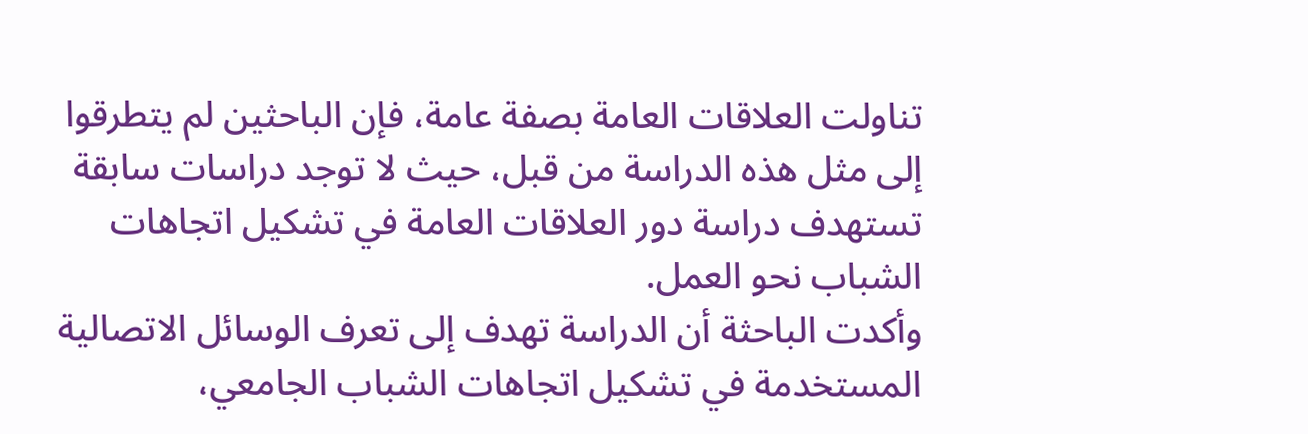تناولت العلاقات العامة بصفة عامة، فإن الباحثين لم يتطرقوا إلى مثل هذه الدراسة من قبل، حيث لا توجد دراسات سابقة تستهدف دراسة دور العلاقات العامة في تشكيل اتجاهات الشباب نحو العمل.
وأكدت الباحثة أن الدراسة تهدف إلى تعرف الوسائل الاتصالية المستخدمة في تشكيل اتجاهات الشباب الجامعي،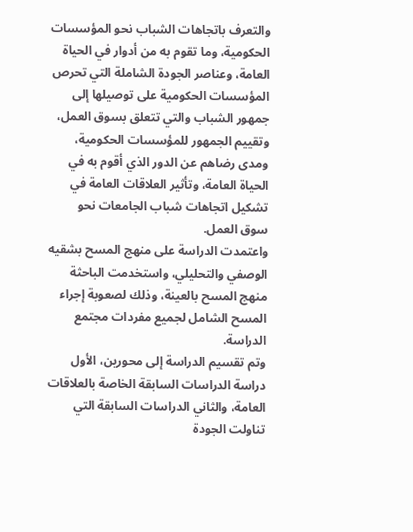والتعرف باتجاهات الشباب نحو المؤسسات الحكومية، وما تقوم به من أدوار في الحياة العامة، وعناصر الجودة الشاملة التي تحرص المؤسسات الحكومية على توصيلها إلى جمهور الشباب والتي تتعلق بسوق العمل، وتقييم الجمهور للمؤسسات الحكومية، ومدى رضاهم عن الدور الذي أقوم به في الحياة العامة، وتأثير العلاقات العامة في تشكيل اتجاهات شباب الجامعات نحو سوق العمل.
واعتمدت الدراسة على منهج المسح بشقيه الوصفي والتحليلي، واستخدمت الباحثة منهج المسح بالعينة، وذلك لصعوبة إجراء المسح الشامل لجميع مفردات مجتمع الدراسة.
وتم تقسيم الدراسة إلى محورين، الأول دراسة الدراسات السابقة الخاصة بالعلاقات العامة، والثاني الدراسات السابقة التي تناولت الجودة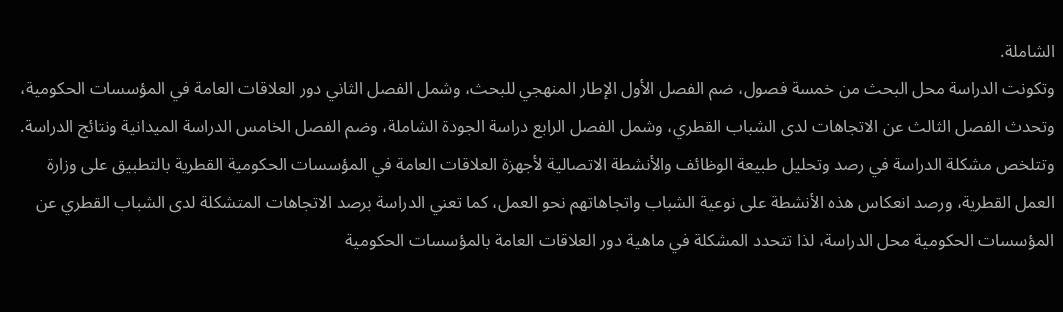الشاملة.
وتكونت الدراسة محل البحث من خمسة فصول، ضم الفصل الأول الإطار المنهجي للبحث، وشمل الفصل الثاني دور العلاقات العامة في المؤسسات الحكومية، وتحدث الفصل الثالث عن الاتجاهات لدى الشباب القطري، وشمل الفصل الرابع دراسة الجودة الشاملة، وضم الفصل الخامس الدراسة الميدانية ونتائج الدراسة.
وتتلخص مشكلة الدراسة في رصد وتحليل طبيعة الوظائف والأنشطة الاتصالية لأجهزة العلاقات العامة في المؤسسات الحكومية القطرية بالتطبيق على وزارة العمل القطرية، ورصد انعكاس هذه الأنشطة على نوعية الشباب واتجاهاتهم نحو العمل، كما تعني الدراسة برصد الاتجاهات المتشكلة لدى الشباب القطري عن المؤسسات الحكومية محل الدراسة، لذا تتحدد المشكلة في ماهية دور العلاقات العامة بالمؤسسات الحكومية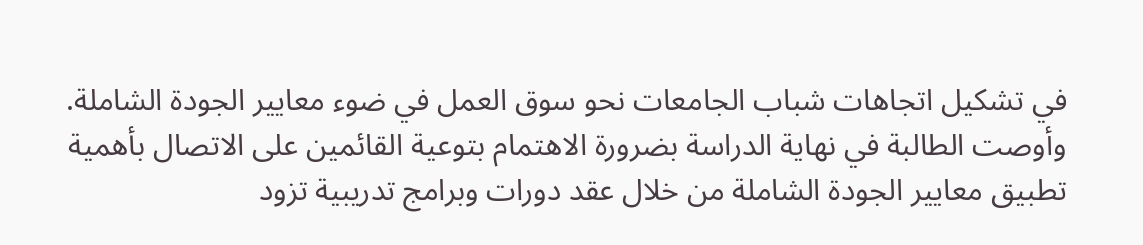في تشكيل اتجاهات شباب الجامعات نحو سوق العمل في ضوء معايير الجودة الشاملة.
وأوصت الطالبة في نهاية الدراسة بضرورة الاهتمام بتوعية القائمين على الاتصال بأهمية تطبيق معايير الجودة الشاملة من خلال عقد دورات وبرامج تدريبية تزود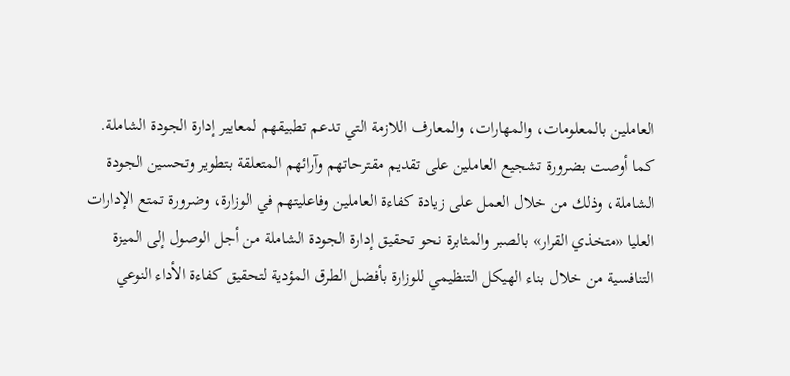العاملين بالمعلومات، والمهارات، والمعارف اللازمة التي تدعم تطبيقهم لمعايير إدارة الجودة الشاملة.
كما أوصت بضرورة تشجيع العاملين على تقديم مقترحاتهم وآرائهم المتعلقة بتطوير وتحسين الجودة الشاملة، وذلك من خلال العمل على زيادة كفاءة العاملين وفاعليتهم في الوزارة، وضرورة تمتع الإدارات العليا «متخذي القرار» بالصبر والمثابرة نحو تحقيق إدارة الجودة الشاملة من أجل الوصول إلى الميزة التنافسية من خلال بناء الهيكل التنظيمي للوزارة بأفضل الطرق المؤدية لتحقيق كفاءة الأداء النوعي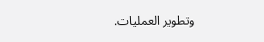وتطوير العمليات.